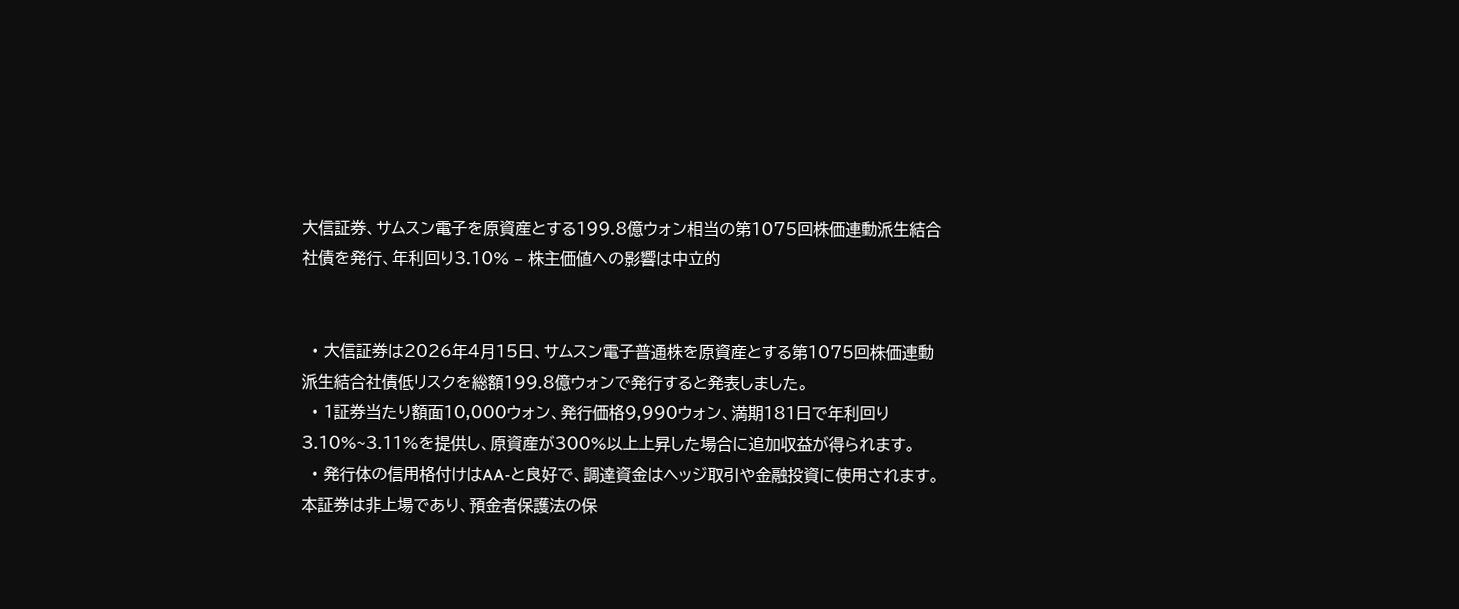大信証券、サムスン電子を原資産とする199.8億ウォン相当の第1075回株価連動派生結合社債を発行、年利回り3.10% – 株主価値への影響は中立的


  • 大信証券は2026年4月15日、サムスン電子普通株を原資産とする第1075回株価連動派生結合社債低リスクを総額199.8億ウォンで発行すると発表しました。
  • 1証券当たり額面10,000ウォン、発行価格9,990ウォン、満期181日で年利回り3.10%~3.11%を提供し、原資産が300%以上上昇した場合に追加収益が得られます。
  • 発行体の信用格付けはAA-と良好で、調達資金はヘッジ取引や金融投資に使用されます。本証券は非上場であり、預金者保護法の保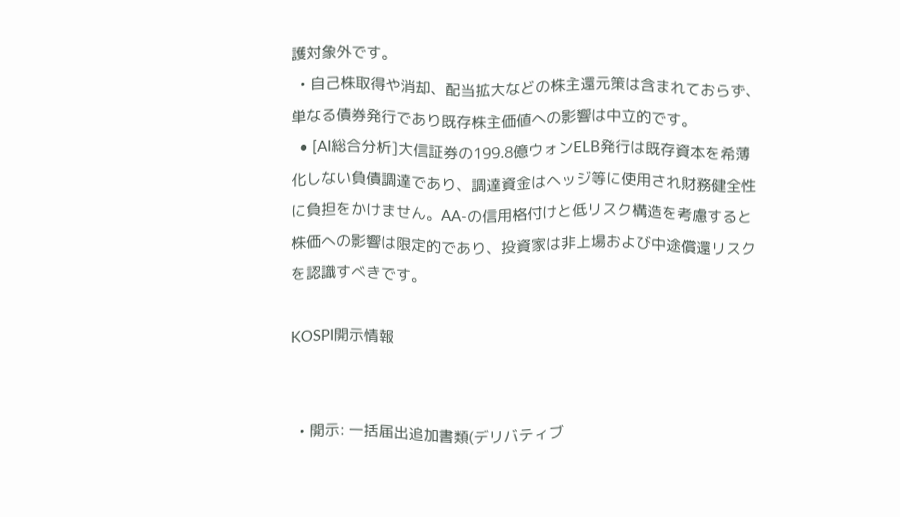護対象外です。
  • 自己株取得や消却、配当拡大などの株主還元策は含まれておらず、単なる債券発行であり既存株主価値への影響は中立的です。
  • [AI総合分析]大信証券の199.8億ウォンELB発行は既存資本を希薄化しない負債調達であり、調達資金はヘッジ等に使用され財務健全性に負担をかけません。AA-の信用格付けと低リスク構造を考慮すると株価への影響は限定的であり、投資家は非上場および中途償還リスクを認識すべきです。

KOSPI開示情報


  • 開示: 一括届出追加書類(デリバティブ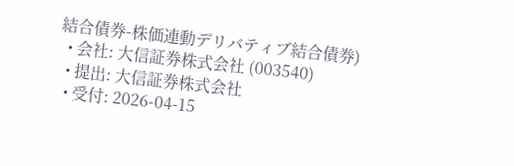結合債券-株価連動デリバティブ結合債券)
  • 会社: 大信証券株式会社 (003540)
  • 提出: 大信証券株式会社
  • 受付: 2026-04-15